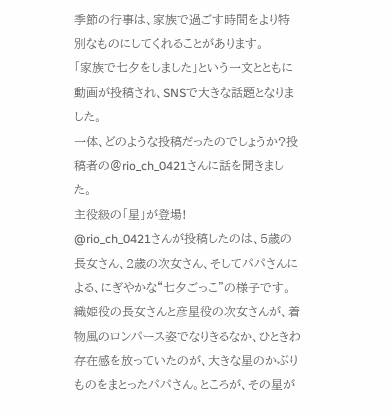季節の行事は、家族で過ごす時間をより特別なものにしてくれることがあります。
「家族で七夕をしました」という一文とともに動画が投稿され、SNSで大きな話題となりました。
一体、どのような投稿だったのでしょうか?投稿者の@rio_ch_0421さんに話を聞きました。
主役級の「星」が登場!
@rio_ch_0421さんが投稿したのは、5歳の長女さん、2歳の次女さん、そしてパパさんによる、にぎやかな“七夕ごっこ”の様子です。
織姫役の長女さんと彦星役の次女さんが、着物風のロンパース姿でなりきるなか、ひときわ存在感を放っていたのが、大きな星のかぶりものをまとったパパさん。ところが、その星が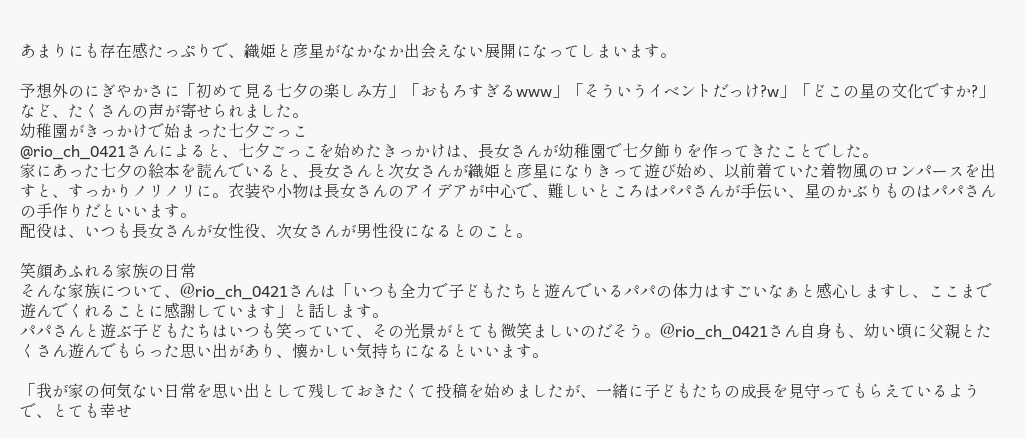あまりにも存在感たっぷりで、織姫と彦星がなかなか出会えない展開になってしまいます。

予想外のにぎやかさに「初めて見る七夕の楽しみ方」「おもろすぎるwww」「そういうイベントだっけ?w」「どこの星の文化ですか?」など、たくさんの声が寄せられました。
幼稚園がきっかけで始まった七夕ごっこ
@rio_ch_0421さんによると、七夕ごっこを始めたきっかけは、長女さんが幼稚園で七夕飾りを作ってきたことでした。
家にあった七夕の絵本を読んでいると、長女さんと次女さんが織姫と彦星になりきって遊び始め、以前着ていた着物風のロンパースを出すと、すっかりノリノリに。衣装や小物は長女さんのアイデアが中心で、難しいところはパパさんが手伝い、星のかぶりものはパパさんの手作りだといいます。
配役は、いつも長女さんが女性役、次女さんが男性役になるとのこと。

笑顔あふれる家族の日常
そんな家族について、@rio_ch_0421さんは「いつも全力で子どもたちと遊んでいるパパの体力はすごいなぁと感心しますし、ここまで遊んでくれることに感謝しています」と話します。
パパさんと遊ぶ子どもたちはいつも笑っていて、その光景がとても微笑ましいのだそう。@rio_ch_0421さん自身も、幼い頃に父親とたくさん遊んでもらった思い出があり、懐かしい気持ちになるといいます。

「我が家の何気ない日常を思い出として残しておきたくて投稿を始めましたが、一緒に子どもたちの成長を見守ってもらえているようで、とても幸せ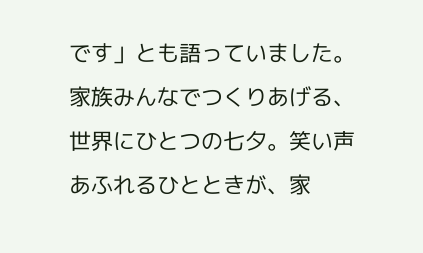です」とも語っていました。
家族みんなでつくりあげる、世界にひとつの七夕。笑い声あふれるひとときが、家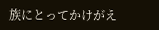族にとってかけがえ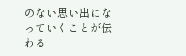のない思い出になっていくことが伝わる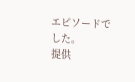エピソードでした。
提供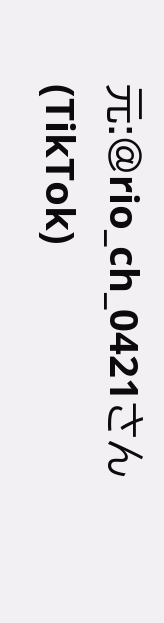元:@rio_ch_0421さん(TikTok)